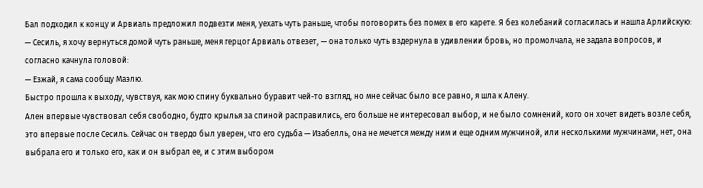Бал подходил к концу и Арвиаль предложил подвезти меня, уехать чуть раньше, чтобы поговорить без помех в его карете. Я без колебаний согласилась и нашла Арлийскую:
— Сесиль, я хочу вернуться домой чуть раньше, меня герцог Арвиаль отвезет, — она только чуть вздернула в удивлении бровь, но промолчала, не задала вопросов, и согласно качнула головой:
— Езжай, я сама сообщу Маэлю.
Быстро прошла к выходу, чувствуя, как мою спину буквально буравит чей-то взгляд, но мне сейчас было все равно, я шла к Алену.
Ален впервые чувствовал себя свободно, будто крылья за спиной расправились, его больше не интересовал выбор, и не было сомнений, кого он хочет видеть возле себя, это впервые после Сесиль. Сейчас он твердо был уверен, что его судьба — Изабелль, она не мечется между ним и еще одним мужчиной, или несколькими мужчинами, нет, она выбрала его и только его, как и он выбрал ее, и с этим выбором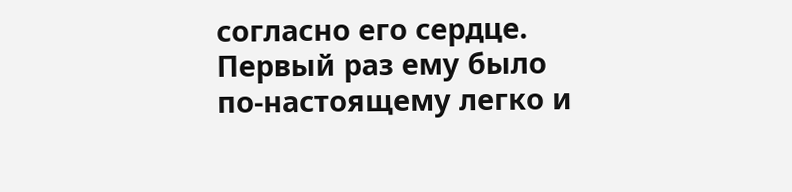согласно его сердце. Первый раз ему было по-настоящему легко и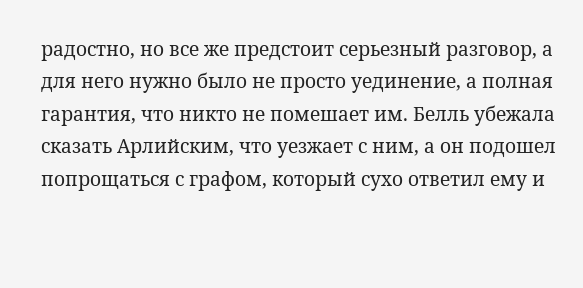радостно, но все же предстоит серьезный разговор, а для него нужно было не просто уединение, а полная гарантия, что никто не помешает им. Белль убежала сказать Арлийским, что уезжает с ним, а он подошел попрощаться с графом, который сухо ответил ему и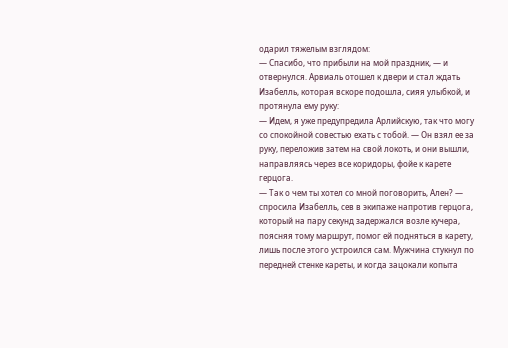одарил тяжелым взглядом:
— Спасибо, что прибыли на мой праздник, — и отвернулся. Арвиаль отошел к двери и стал ждать Изабелль, которая вскоре подошла, сияя улыбкой, и протянула ему руку:
— Идем, я уже предупредила Арлийскую, так что могу со спокойной совестью ехать с тобой. — Он взял ее за руку, переложив затем на свой локоть, и они вышли, направляясь через все коридоры, фойе к карете герцога.
— Так о чем ты хотел со мной поговорить, Ален? — спросила Изабелль, сев в экипаже напротив герцога, который на пару секунд задержался возле кучера, поясняя тому маршрут, помог ей подняться в карету, лишь после этого устроился сам. Мужчина стукнул по передней стенке кареты, и когда зацокали копыта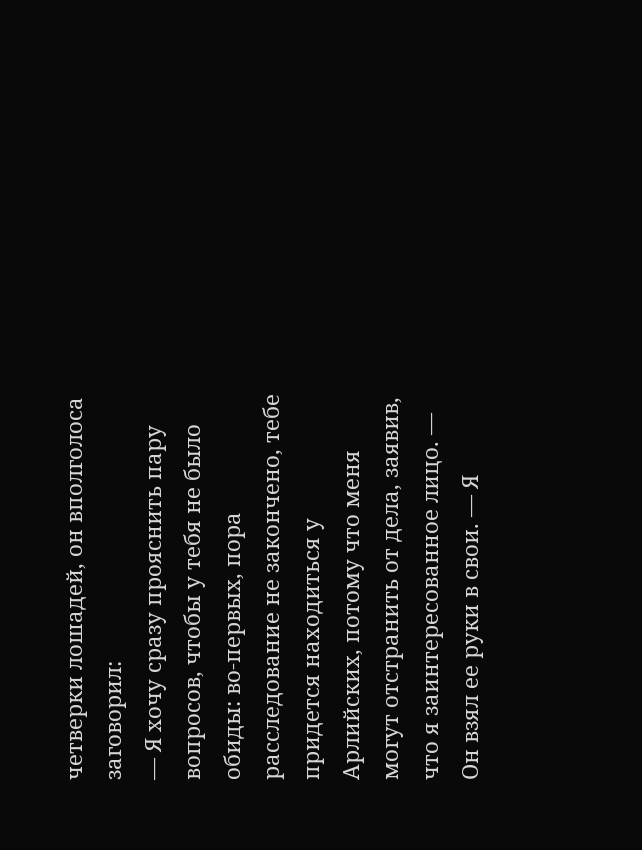четверки лошадей, он вполголоса заговорил:
— Я хочу сразу прояснить пару вопросов, чтобы у тебя не было обиды: во-первых, пора расследование не закончено, тебе придется находиться у Арлийских, потому что меня могут отстранить от дела, заявив, что я заинтересованное лицо. — Он взял ее руки в свои. — Я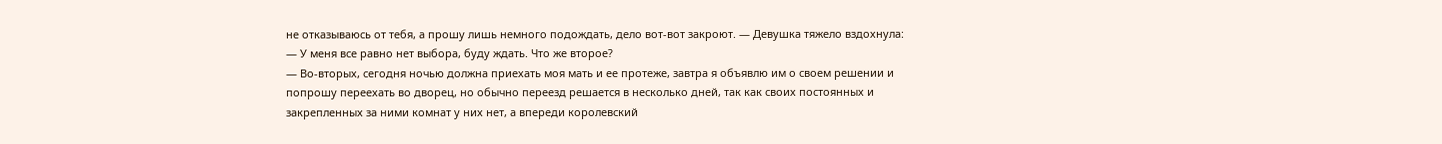не отказываюсь от тебя, а прошу лишь немного подождать, дело вот-вот закроют. — Девушка тяжело вздохнула:
— У меня все равно нет выбора, буду ждать. Что же второе?
— Во-вторых, сегодня ночью должна приехать моя мать и ее протеже, завтра я объявлю им о своем решении и попрошу переехать во дворец, но обычно переезд решается в несколько дней, так как своих постоянных и закрепленных за ними комнат у них нет, а впереди королевский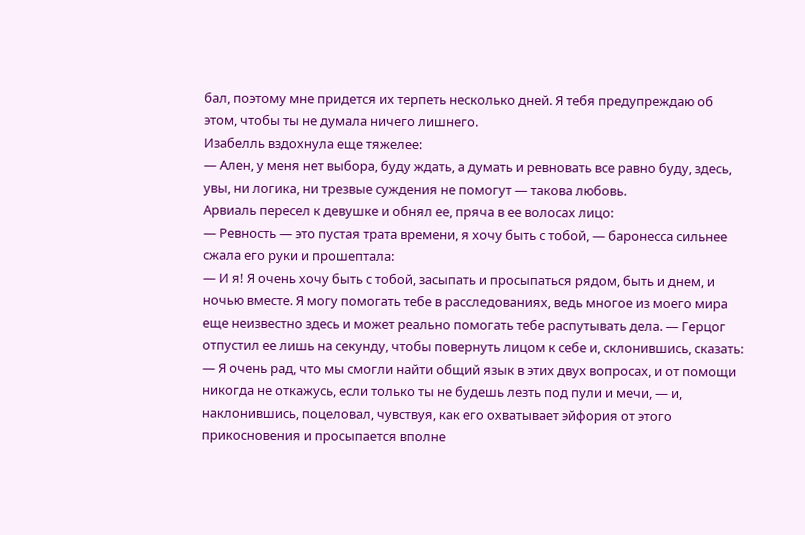бал, поэтому мне придется их терпеть несколько дней. Я тебя предупреждаю об этом, чтобы ты не думала ничего лишнего.
Изабелль вздохнула еще тяжелее:
— Ален, у меня нет выбора, буду ждать, а думать и ревновать все равно буду, здесь, увы, ни логика, ни трезвые суждения не помогут — такова любовь.
Арвиаль пересел к девушке и обнял ее, пряча в ее волосах лицо:
— Ревность — это пустая трата времени, я хочу быть с тобой, — баронесса сильнее сжала его руки и прошептала:
— И я! Я очень хочу быть с тобой, засыпать и просыпаться рядом, быть и днем, и ночью вместе. Я могу помогать тебе в расследованиях, ведь многое из моего мира еще неизвестно здесь и может реально помогать тебе распутывать дела. — Герцог отпустил ее лишь на секунду, чтобы повернуть лицом к себе и, склонившись, сказать:
— Я очень рад, что мы смогли найти общий язык в этих двух вопросах, и от помощи никогда не откажусь, если только ты не будешь лезть под пули и мечи, — и, наклонившись, поцеловал, чувствуя, как его охватывает эйфория от этого прикосновения и просыпается вполне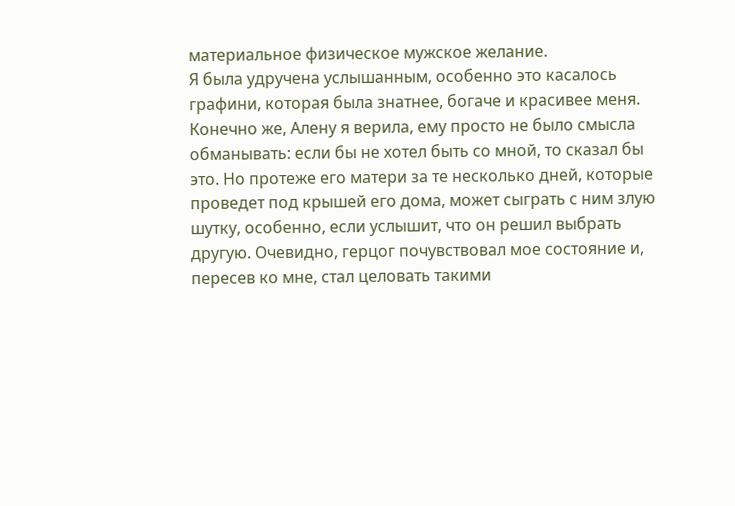материальное физическое мужское желание.
Я была удручена услышанным, особенно это касалось графини, которая была знатнее, богаче и красивее меня. Конечно же, Алену я верила, ему просто не было смысла обманывать: если бы не хотел быть со мной, то сказал бы это. Но протеже его матери за те несколько дней, которые проведет под крышей его дома, может сыграть с ним злую шутку, особенно, если услышит, что он решил выбрать другую. Очевидно, герцог почувствовал мое состояние и, пересев ко мне, стал целовать такими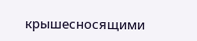крышесносящими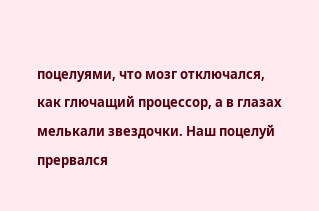поцелуями, что мозг отключался, как глючащий процессор, а в глазах мелькали звездочки. Наш поцелуй прервался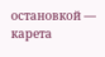остановкой — карета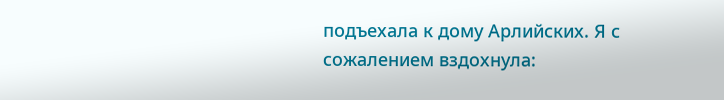подъехала к дому Арлийских. Я с сожалением вздохнула: